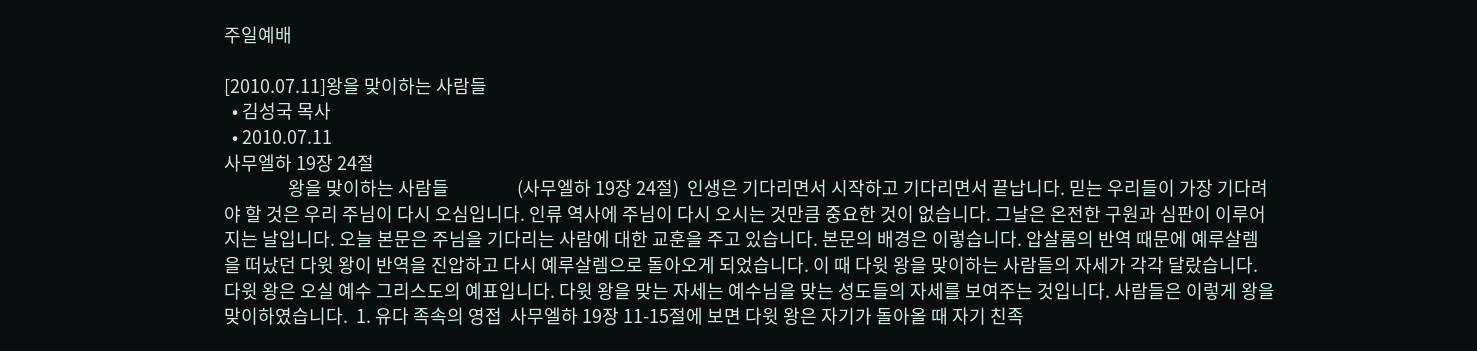주일예배

[2010.07.11]왕을 맞이하는 사람들
  • 김성국 목사
  • 2010.07.11
사무엘하 19장 24절
                왕을 맞이하는 사람들                 (사무엘하 19장 24절)  인생은 기다리면서 시작하고 기다리면서 끝납니다. 믿는 우리들이 가장 기다려야 할 것은 우리 주님이 다시 오심입니다. 인류 역사에 주님이 다시 오시는 것만큼 중요한 것이 없습니다. 그날은 온전한 구원과 심판이 이루어지는 날입니다. 오늘 본문은 주님을 기다리는 사람에 대한 교훈을 주고 있습니다. 본문의 배경은 이렇습니다. 압살롬의 반역 때문에 예루살렘을 떠났던 다윗 왕이 반역을 진압하고 다시 예루살렘으로 돌아오게 되었습니다. 이 때 다윗 왕을 맞이하는 사람들의 자세가 각각 달랐습니다. 다윗 왕은 오실 예수 그리스도의 예표입니다. 다윗 왕을 맞는 자세는 예수님을 맞는 성도들의 자세를 보여주는 것입니다. 사람들은 이렇게 왕을 맞이하였습니다.  1. 유다 족속의 영접  사무엘하 19장 11-15절에 보면 다윗 왕은 자기가 돌아올 때 자기 친족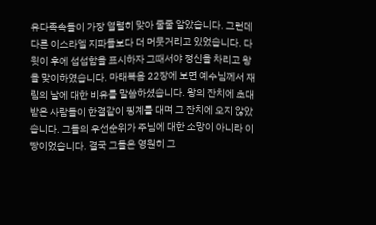유다족속들이 가장 열렬히 맞아 줄줄 알았습니다. 그런데 다른 이스라엘 지파들보다 더 머뭇거리고 있었습니다. 다윗이 후에 섭섭함을 표시하자 그때서야 정신을 차리고 왕을 맞이하였습니다. 마태복음 22장에 보면 예수님께서 재림의 날에 대한 비유를 말씀하셨습니다. 왕의 잔치에 초대 받은 사람들이 한결같이 핑계를 대며 그 잔치에 오지 않았습니다. 그들의 우선순위가 주님에 대한 소망이 아니라 이 땅이었습니다. 결국 그들은 영원히 그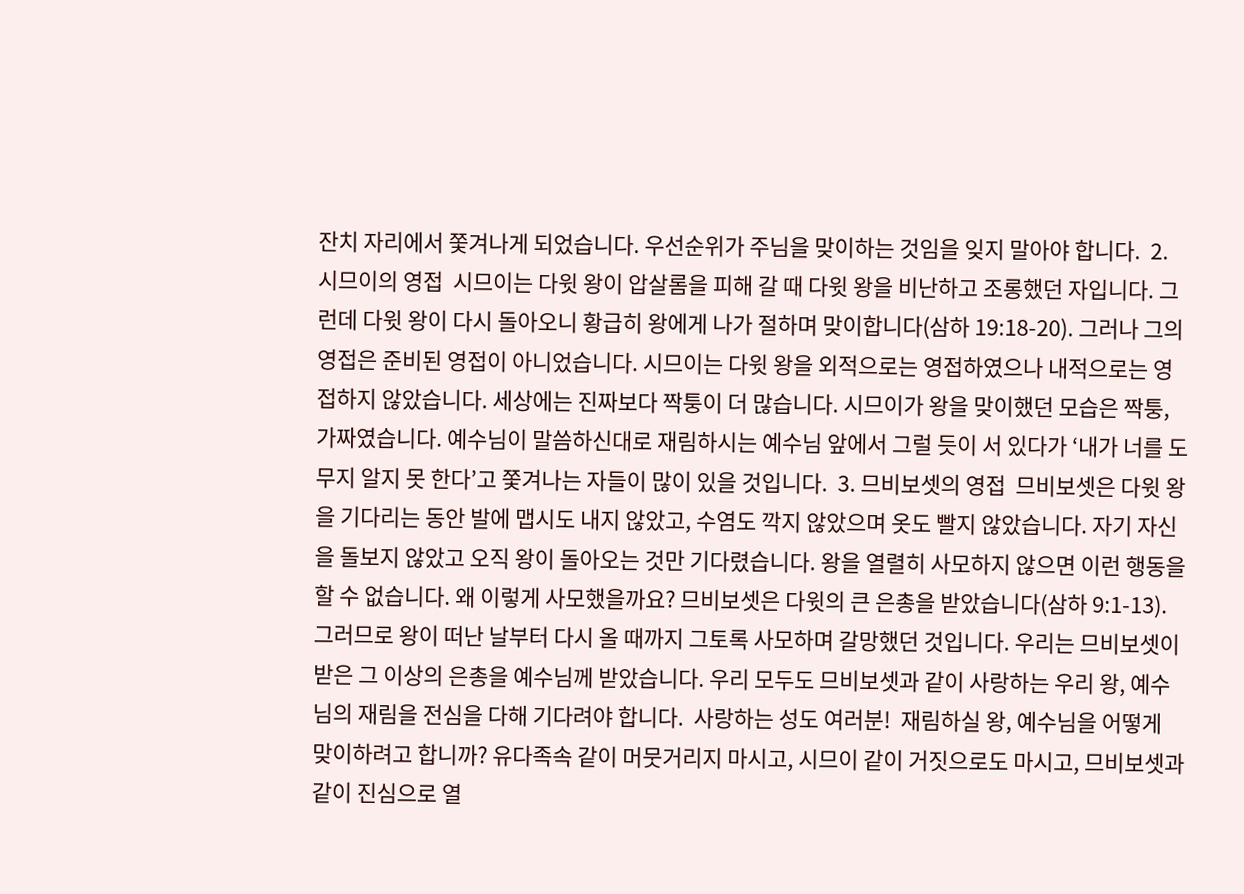잔치 자리에서 쫓겨나게 되었습니다. 우선순위가 주님을 맞이하는 것임을 잊지 말아야 합니다.  2. 시므이의 영접  시므이는 다윗 왕이 압살롬을 피해 갈 때 다윗 왕을 비난하고 조롱했던 자입니다. 그런데 다윗 왕이 다시 돌아오니 황급히 왕에게 나가 절하며 맞이합니다(삼하 19:18-20). 그러나 그의 영접은 준비된 영접이 아니었습니다. 시므이는 다윗 왕을 외적으로는 영접하였으나 내적으로는 영접하지 않았습니다. 세상에는 진짜보다 짝퉁이 더 많습니다. 시므이가 왕을 맞이했던 모습은 짝퉁, 가짜였습니다. 예수님이 말씀하신대로 재림하시는 예수님 앞에서 그럴 듯이 서 있다가 ‘내가 너를 도무지 알지 못 한다’고 쫓겨나는 자들이 많이 있을 것입니다.  3. 므비보셋의 영접  므비보셋은 다윗 왕을 기다리는 동안 발에 맵시도 내지 않았고, 수염도 깍지 않았으며 옷도 빨지 않았습니다. 자기 자신을 돌보지 않았고 오직 왕이 돌아오는 것만 기다렸습니다. 왕을 열렬히 사모하지 않으면 이런 행동을 할 수 없습니다. 왜 이렇게 사모했을까요? 므비보셋은 다윗의 큰 은총을 받았습니다(삼하 9:1-13). 그러므로 왕이 떠난 날부터 다시 올 때까지 그토록 사모하며 갈망했던 것입니다. 우리는 므비보셋이 받은 그 이상의 은총을 예수님께 받았습니다. 우리 모두도 므비보셋과 같이 사랑하는 우리 왕, 예수님의 재림을 전심을 다해 기다려야 합니다.  사랑하는 성도 여러분!  재림하실 왕, 예수님을 어떻게 맞이하려고 합니까? 유다족속 같이 머뭇거리지 마시고, 시므이 같이 거짓으로도 마시고, 므비보셋과 같이 진심으로 열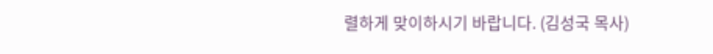렬하게 맞이하시기 바랍니다. (김성국 목사)